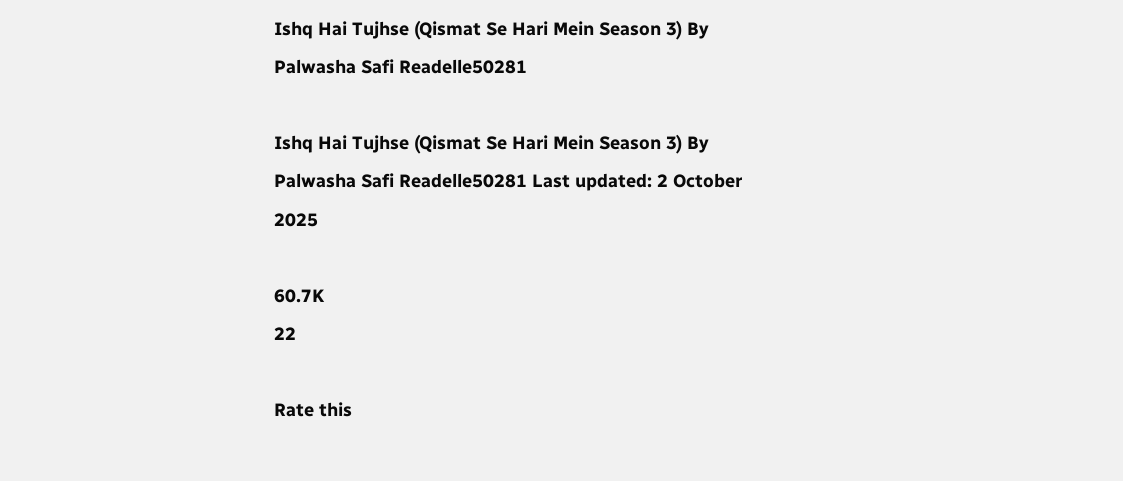Ishq Hai Tujhse (Qismat Se Hari Mein Season 3) By Palwasha Safi Readelle50281

Ishq Hai Tujhse (Qismat Se Hari Mein Season 3) By Palwasha Safi Readelle50281 Last updated: 2 October 2025

60.7K
22

Rate this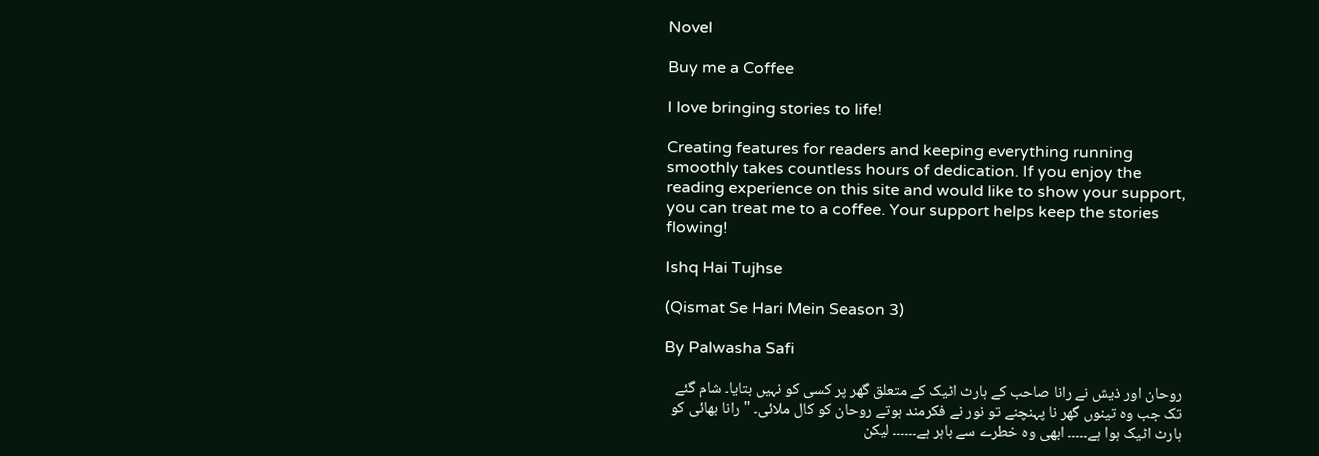Novel

Buy me a Coffee

I love bringing stories to life!

Creating features for readers and keeping everything running smoothly takes countless hours of dedication. If you enjoy the reading experience on this site and would like to show your support, you can treat me to a coffee. Your support helps keep the stories flowing!

Ishq Hai Tujhse

(Qismat Se Hari Mein Season 3)

By Palwasha Safi

روحان اور ذیش نے رانا صاحب کے ہارٹ اٹیک کے متعلق گھر پر کسی کو نہیں بتایا۔ شام گئے تک جب وہ تینوں گھر نا پہنچنے تو نور نے فکرمند ہوتے روحان کو کال ملائی۔ "رانا بھائی کو ہارٹ اٹیک ہوا ہے۔۔۔۔۔ ابھی وہ خطرے سے باہر ہے۔۔۔۔۔۔ لیکن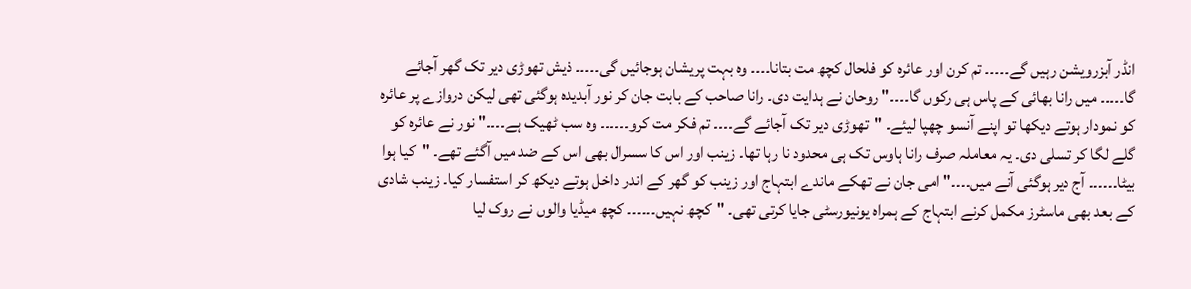انڈر آبزرویشن رہیں گے۔۔۔۔۔ تم کرن اور عائرہ کو فلحال کچھ مت بتانا۔۔۔۔ وہ بہت پریشان ہوجائیں گی۔۔۔۔۔ ذیش تھوڑی دیر تک گھر آجائے گا۔۔۔۔۔ میں رانا بھائی کے پاس ہی رکوں گا۔۔۔۔" روحان نے ہدایت دی۔ رانا صاحب کے بابت جان کر نور آبدیدہ ہوگئی تھی لیکن دروازے پر عائرہ کو نمودار ہوتے دیکھا تو اپنے آنسو چھپا لیئے۔ "تھوڑی دیر تک آجائے گے۔۔۔۔ تم فکر مت کرو۔۔۔۔۔۔ وہ سب ٹھیک ہے۔۔۔۔" نور نے عائرہ کو گلے لگا کر تسلی دی۔ یہ معاملہ صرف رانا ہاوس تک ہی محدود نا رہا تھا۔ زینب اور اس کا سسرال بھی اس کے ضد میں آگئے تھے۔ "کیا ہوا بیٹا۔۔۔۔۔۔ آج دیر ہوگئی آنے میں۔۔۔۔" امی جان نے تھکے ماندے ابتہاج اور زینب کو گھر کے اندر داخل ہوتے دیکھ کر استفسار کیا۔ زینب شادی کے بعد بھی ماسٹرز مکمل کرنے ابتہاج کے ہمراہ یونیورسٹی جایا کرتی تھی۔ "کچھ نہیں۔۔۔۔۔۔ کچھ میڈیا والوں نے روک لیا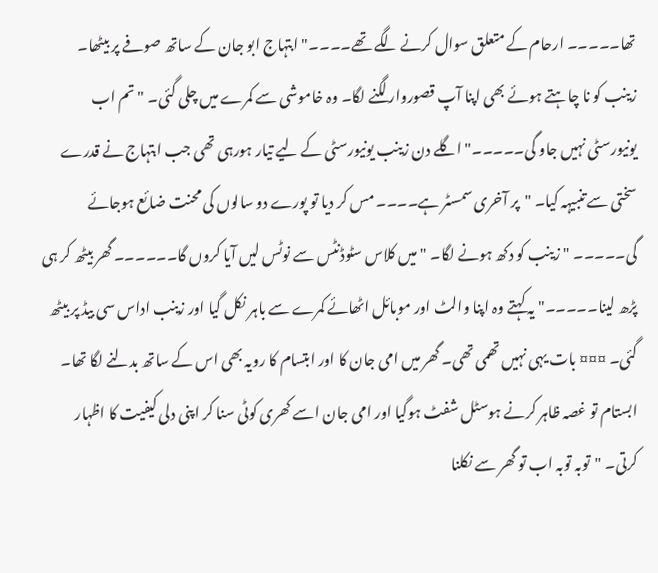تھا۔۔۔۔۔ ارحام کے متعلق سوال کرنے لگے تھے۔۔۔۔" ابتہاج ابو جان کے ساتھ صوفے پر بیٹھا۔ زینب کو نا چاہتے ہوئے بھی اپنا آپ قصوروار لگنے لگا۔ وہ خاموشی سے کمرے میں چلی گئی۔ "تم اب یونیورسٹی نہیں جاو گی۔۔۔۔۔" اگلے دن زینب یونیورسٹی کے لیے تیار ہورہی تھی جب ابتہاج نے قدرے سختی سے تنبیہہ کیا۔ "پر آخری سمسٹر ہے۔۔۔۔ مس کر دیا تو پورے دو سالوں کی محنت ضائع ہوجائے گی۔۔۔۔۔ " زینب کو دکھ ہونے لگا۔ "میں کلاس سٹوڈنٹس سے نوٹس لیں آیا کروں گا۔۔۔۔۔۔ گھر بیٹھ کر ہی پڑھ لینا۔۔۔۔۔" یہ کہتے وہ اپنا والٹ اور موبائل اٹھائے کمرے سے باہر نکل گیا اور زینب اداس سی بیڈ پر بیٹھ گئی۔ ¤¤¤ بات یہی نہیں تھمی تھی۔ گھر میں امی جان کا اور ابتسام کا رویہ بھی اس کے ساتھ بدلنے لگا تھا۔ ابستام تو غصہ ظاہر کرنے ہوسٹل شفٹ ہوگیا اور امی جان اسے کھری کوٹی سنا کر اپنی دلی کیفیت کا اظہار کرتی۔ "توبہ توبہ اب تو گھر سے نکلنا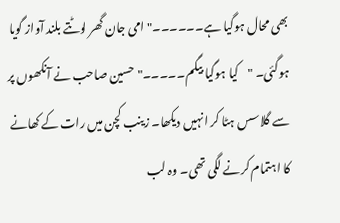بھی محال ہوگیا ہے۔۔۔۔۔۔" امی جان گھر لوٹتے بلند آواز گویا ہوگئی۔ "کیا ہوگیا بیگم۔۔۔۔۔" حسین صاحب نے آنکھوں پر سے گلاسس ہٹا کر انہیں دیکھا۔ زینب کچن میں رات کے کھانے کا اہتمام کرنے لگی تھی۔ وہ لب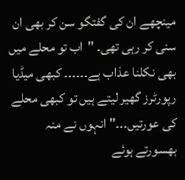مینچھے ان کی گفتگو سن کر بھی ان سنی کر رہی تھی۔ "اب تو محلے میں بھی نکلنا عذاب ہے۔۔۔۔۔۔ کبھی میڈیا رپورٹرز گھیر لیتے ہیں تو کبھی محلے کی عورتیں۔۔۔" انہوں نے منہ بھسورتے ہوئے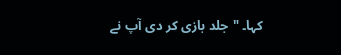کہا۔ "جلد بازی کر دی آپ نے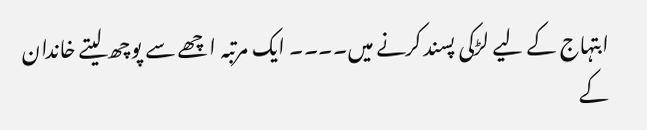ابتہاج کے لیے لڑکی پسند کرنے میں۔۔۔۔ ایک مرتبہ اچھے سے پوچھ لیتے خاندان کے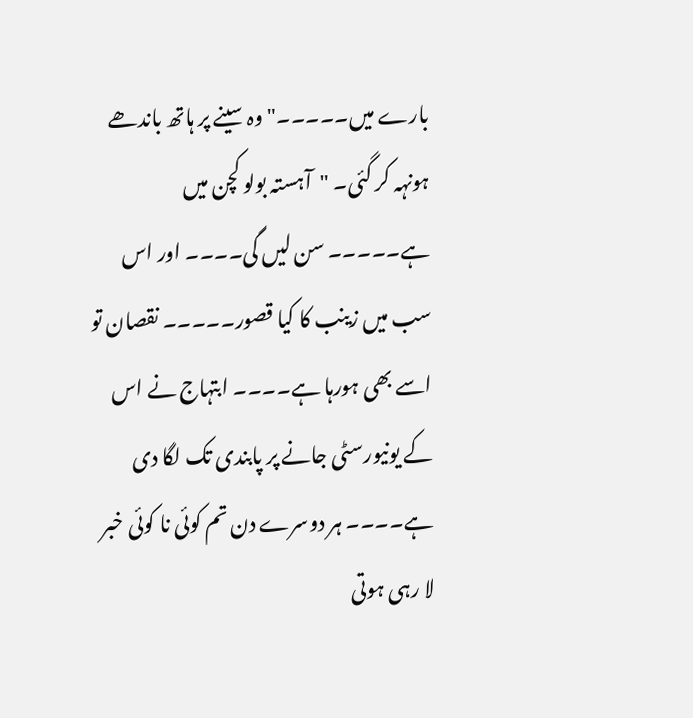بارے میں۔۔۔۔۔" وہ سینے پر ہاتھ باندھے ہونہہ کر گئی۔ "آہستہ بولو کچن میں ہے۔۔۔۔۔ سن لیں گی۔۔۔۔ اور اس سب میں زینب کا کیا قصور۔۔۔۔۔ نقصان تو اسے بھی ہورہا ہے۔۔۔۔ ابتہاج نے اس کے یونیورسٹی جانے پر پابندی تک لگا دی ہے۔۔۔۔ ہر دوسرے دن تم کوئی نا کوئی خبر لا رہی ہوتی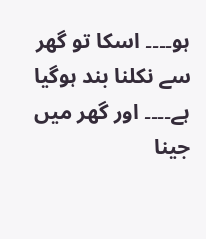ہو۔۔۔۔ اسکا تو گھر سے نکلنا بند ہوگیا ہے۔۔۔۔ اور گھر میں جینا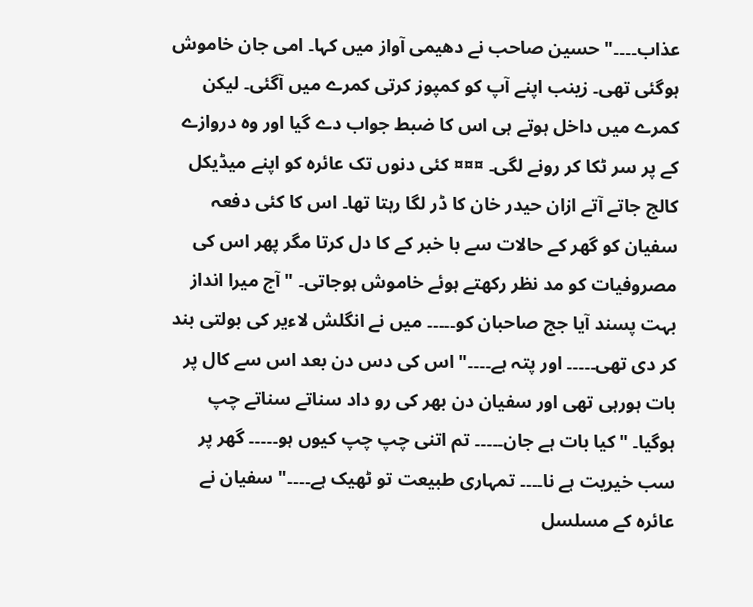عذاب۔۔۔۔" حسین صاحب نے دھیمی آواز میں کہا۔ امی جان خاموش ہوگئی تھی۔ زینب اپنے آپ کو کمپوز کرتی کمرے میں آگئی۔ لیکن کمرے میں داخل ہوتے ہی اس کا ضبط جواب دے گیا اور وہ دروازے کے پر سر ٹکا کر رونے لگی۔ ¤¤¤ کئی دنوں تک عائرہ کو اپنے میڈیکل کالج جاتے آتے ازان حیدر خان کا ڈر لگا رہتا تھا۔ اس کا کئی دفعہ سفیان کو گھر کے حالات سے با خبر کے کا دل کرتا مگر پھر اس کی مصروفیات کو مد نظر رکھتے ہوئے خاموش ہوجاتی۔ "آج میرا انداز بہت پسند آیا جج صاحبان کو۔۔۔۔۔ میں نے انگلش لاءیر کی بولتی بند کر دی تھی۔۔۔۔۔ اور پتہ ہے۔۔۔۔" اس کی دس دن بعد اس سے کال پر بات ہورہی تھی اور سفیان دن بھر کی رو داد سناتے سناتے چپ ہوگیا۔ "کیا بات ہے جان۔۔۔۔۔ تم اتنی چپ چپ کیوں ہو۔۔۔۔۔ گھر پر سب خیریت ہے نا۔۔۔۔ تمہاری طبیعت تو ٹھیک ہے۔۔۔۔" سفیان نے عائرہ کے مسلسل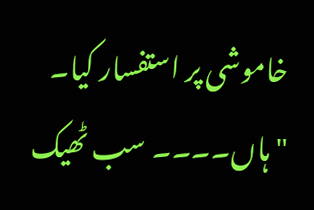خاموشی پر استفسار کیا۔ "ہاں۔۔۔۔ سب ٹھیک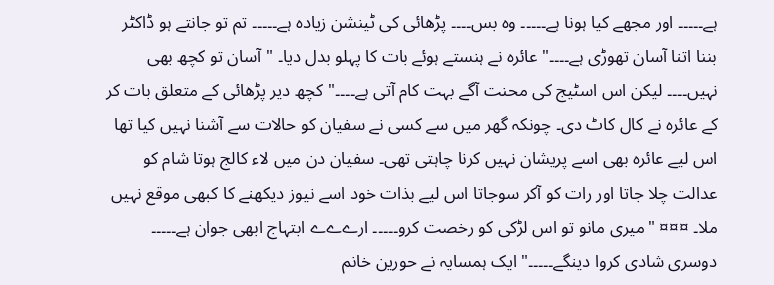ہے۔۔۔۔۔ اور مجھے کیا ہونا ہے۔۔۔۔۔ وہ بس۔۔۔۔ پڑھائی کی ٹینشن زیادہ ہے۔۔۔۔۔ تم تو جانتے ہو ڈاکٹر بننا اتنا آسان تھوڑی ہے۔۔۔۔" عائرہ نے ہنستے ہوئے بات کا پہلو بدل دیا۔ "آسان تو کچھ بھی نہیں۔۔۔۔ لیکن اس اسٹیج کی محنت آگے بہت کام آتی ہے۔۔۔۔" کچھ دیر پڑھائی کے متعلق بات کر کے عائرہ نے کال کاٹ دی۔ چونکہ گھر میں سے کسی نے سفیان کو حالات سے آشنا نہیں کیا تھا اس لیے عائرہ بھی اسے پریشان نہیں کرنا چاہتی تھی۔ سفیان دن میں لاء کالج ہوتا شام کو عدالت چلا جاتا اور رات کو آکر سوجاتا اس لیے بذات خود اسے نیوز دیکھنے کا کبھی موقع نہیں ملا۔ ¤¤¤ "میری مانو تو اس لڑکی کو رخصت کرو۔۔۔۔۔ ارےےے ابتہاج ابھی جوان ہے۔۔۔۔۔ دوسری شادی کروا دینگے۔۔۔۔۔" ایک ہمسایہ نے حورین خانم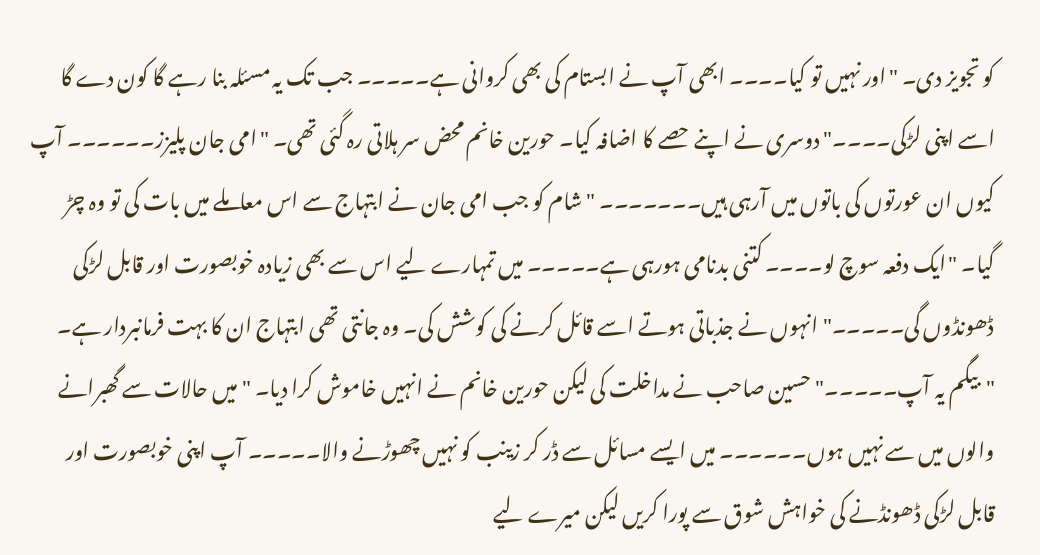کو تجویز دی۔ "اور نہیں تو کیا۔۔۔۔ ابھی آپ نے ابستام کی بھی کروانی ہے۔۔۔۔۔ جب تک یہ مسئلہ بنا رہے گا کون دے گا اسے اپنی لڑکی۔۔۔۔" دوسری نے اپنے حصے کا اضافہ کیا۔ حورین خانم محض سر ہلاتی رہ گئی تھی۔ "امی جان پلیزز۔۔۔۔۔۔ آپ کیوں ان عورتوں کی باتوں میں آرہی ہیں۔۔۔۔۔۔۔ " شام کو جب امی جان نے ابتہاج سے اس معاملے میں بات کی تو وہ چڑ گیا۔ "ایک دفعہ سوچ لو۔۔۔۔ کتنی بدنامی ہورہی ہے۔۔۔۔۔ میں تمہارے لیے اس سے بھی زیادہ خوبصورت اور قابل لڑکی ڈھونڈوں گی۔۔۔۔۔" انہوں نے جذباتی ہوتے اسے قائل کرنے کی کوشش کی۔ وہ جانتی تھی ابتہاج ان کا بہت فرمانبردار ہے۔ "بیگم یہ آپ۔۔۔۔۔" حسین صاحب نے مداخلت کی لیکن حورین خانم نے انہیں خاموش کرا دیا۔ " میں حالات سے گھبرانے والوں میں سے نہیں ہوں۔۔۔۔۔۔ میں ایسے مسائل سے ڈر کر زینب کو نہیں چھوڑنے والا۔۔۔۔۔ آپ اپنی خوبصورت اور قابل لڑکی ڈھونڈنے کی خواہش شوق سے پورا کریں لیکن میرے لیے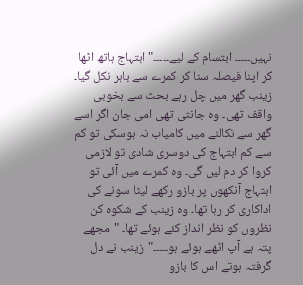نہیں۔۔۔۔۔ ابتسام کے لیے۔۔۔۔۔" ابتہاج ہاتھ اٹھا کر اپنا فیصلہ سنا کر کمرے سے باہر نکل گیا۔ زینب گھر میں چل رہے بحث سے بخوبی واقف تھی۔ وہ جانتی تھی امی جان اگر اسے گھر سے نکالنے میں کامیاب نہ ہوسکی تو کم سے کم ابتہاج کی دوسری شادی تو لازمی کروا کر دم لیں گی۔ وہ کمرے میں آئی تو ابتہاج آنکھوں پر بازو رکھے لیٹا سونے کی اداکاری کر رہا تھا۔ وہ زینب کے شکوہ کن نظروں کو نظر انداز کئے ہوئے تھا۔ "مجھے پتہ ہے آپ اٹھے ہوئے ہو۔۔۔۔۔"زینب نے دل گرفتہ ہوتے اس کا بازو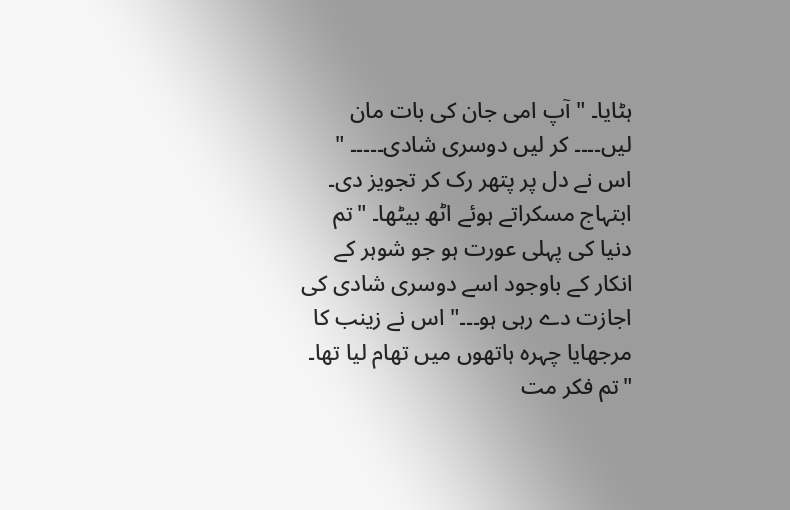ہٹایا۔ "آپ امی جان کی بات مان لیں۔۔۔۔ کر لیں دوسری شادی۔۔۔۔۔ " اس نے دل پر پتھر رک کر تجویز دی۔ ابتہاج مسکراتے ہوئے اٹھ بیٹھا۔ "تم دنیا کی پہلی عورت ہو جو شوہر کے انکار کے باوجود اسے دوسری شادی کی اجازت دے رہی ہو۔۔۔" اس نے زینب کا مرجھایا چہرہ ہاتھوں میں تھام لیا تھا۔ "تم فکر مت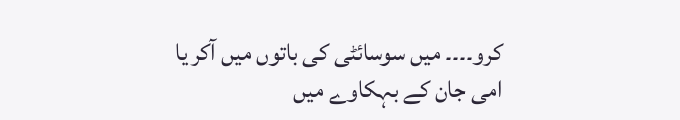کرو۔۔۔۔ میں سوسائٹی کی باتوں میں آکر یا امی جان کے بہکاوے میں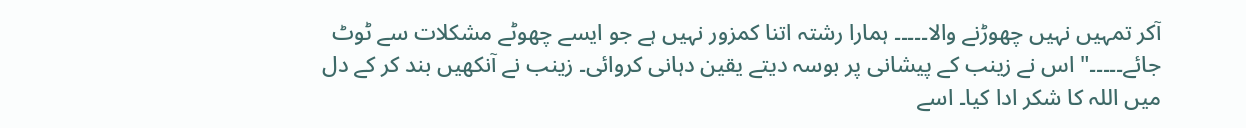آکر تمہیں نہیں چھوڑنے والا۔۔۔۔۔ ہمارا رشتہ اتنا کمزور نہیں ہے جو ایسے چھوٹے مشکلات سے ٹوٹ جائے۔۔۔۔۔" اس نے زینب کے پیشانی پر بوسہ دیتے یقین دہانی کروائی۔ زینب نے آنکھیں بند کر کے دل میں اللہ کا شکر ادا کیا۔ اسے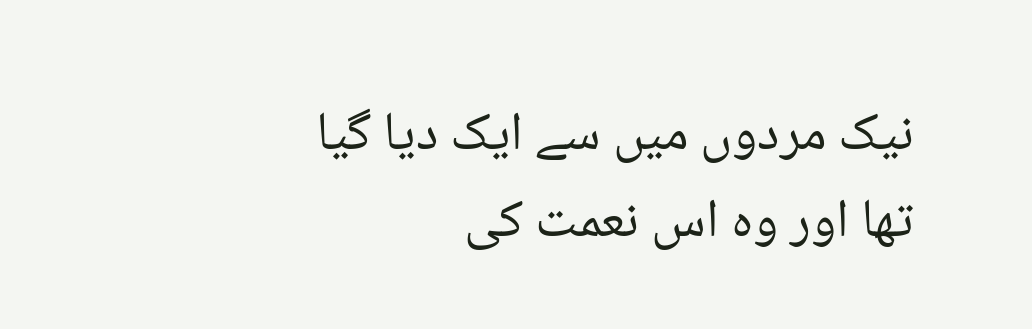نیک مردوں میں سے ایک دیا گیا تھا اور وہ اس نعمت کی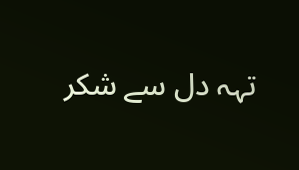تہہ دل سے شکر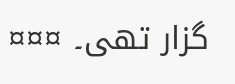گزار تھی۔ ¤¤¤